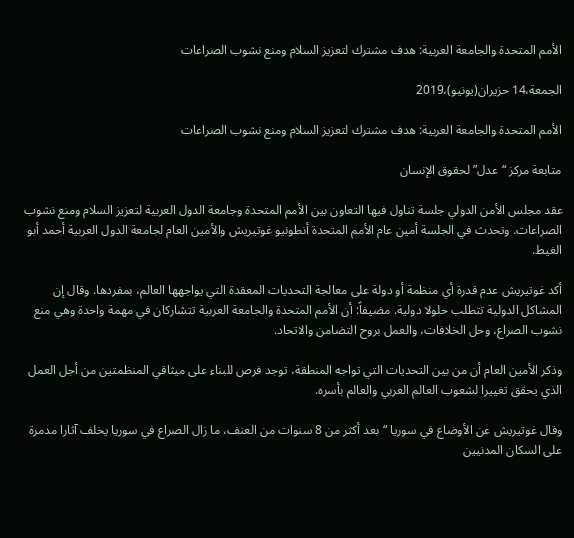الأمم المتحدة والجامعة العربية: هدف مشترك لتعزيز السلام ومنع نشوب الصراعات

الجمعة،14 حزيران(يونيو)،2019

الأمم المتحدة والجامعة العربية: هدف مشترك لتعزيز السلام ومنع نشوب الصراعات

متابعة مركز “عدل” لحقوق الإنسان

عقد مجلس الأمن الدولي جلسة تناول فيها التعاون بين الأمم المتحدة وجامعة الدول العربية لتعزيز السلام ومنع نشوب الصراعات. وتحدث في الجلسة أمين عام الأمم المتحدة أنطونيو غوتيريش والأمين العام لجامعة الدول العربية أحمد أبو الغيط.

أكد غوتيريش عدم قدرة أي منظمة أو دولة على معالجة التحديات المعقدة التي يواجهها العالم، بمفردها. وقال إن المشاكل الدولية تتطلب حلولا دولية. مضيفاً: أن الأمم المتحدة والجامعة العربية تتشاركان في مهمة واحدة وهي منع نشوب الصراع، وحل الخلافات، والعمل بروح التضامن والاتحاد.

وذكر الأمين العام أن من بين التحديات التي تواجه المنطقة، توجد فرص للبناء على ميثاقي المنظمتين من أجل العمل الذي يحقق تغييرا لشعوب العالم العربي والعالم بأسره.

وقال غوتيريش عن الأوضاع في سوريا “بعد أكثر من 8 سنوات من العنف، ما زال الصراع في سوريا يخلف آثارا مدمرة على السكان المدنيين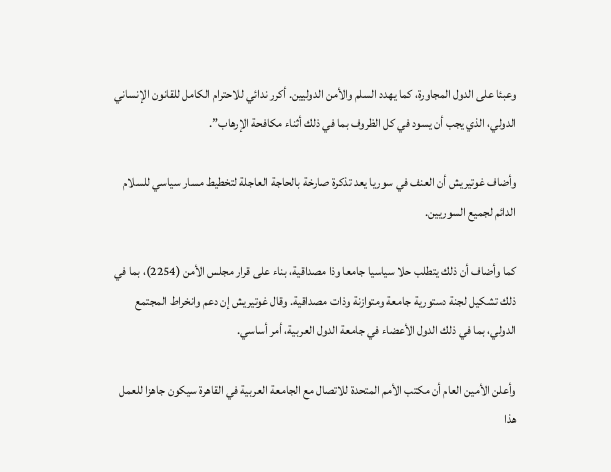وعبئا على الدول المجاورة، كما يهدد السلم والأمن الدوليين. أكرر ندائي للاحترام الكامل للقانون الإنساني الدولي، الذي يجب أن يسود في كل الظروف بما في ذلك أثناء مكافحة الإرهاب”.

وأضاف غوتيريش أن العنف في سوريا يعد تذكرة صارخة بالحاجة العاجلة لتخطيط مسار سياسي للسلام الدائم لجميع السوريين.

كما وأضاف أن ذلك يتطلب حلا سياسيا جامعا وذا مصداقية، بناء على قرار مجلس الأمن (2254)، بما في ذلك تشكيل لجنة دستورية جامعة ومتوازنة وذات مصداقية. وقال غوتيريش إن دعم وانخراط المجتمع الدولي، بما في ذلك الدول الأعضاء في جامعة الدول العربية، أمر أساسي.

وأعلن الأمين العام أن مكتب الأمم المتحدة للاتصال مع الجامعة العربية في القاهرة سيكون جاهزا للعمل هذا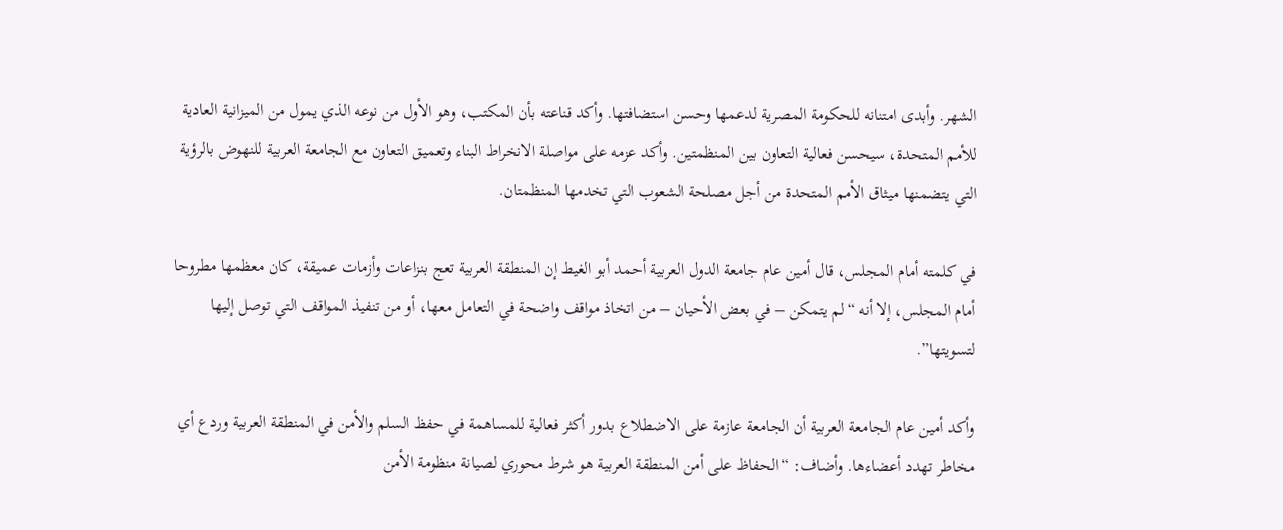الشهر. وأبدى امتنانه للحكومة المصرية لدعمها وحسن استضافتها. وأكد قناعته بأن المكتب، وهو الأول من نوعه الذي يمول من الميزانية العادية للأمم المتحدة، سيحسن فعالية التعاون بين المنظمتين. وأكد عزمه على مواصلة الانخراط البناء وتعميق التعاون مع الجامعة العربية للنهوض بالرؤية التي يتضمنها ميثاق الأمم المتحدة من أجل مصلحة الشعوب التي تخدمها المنظمتان.

في كلمته أمام المجلس، قال أمين عام جامعة الدول العربية أحمد أبو الغيط إن المنطقة العربية تعج بنزاعات وأزمات عميقة، كان معظمها مطروحا أمام المجلس، إلا أنه “لم يتمكن – في بعض الأحيان – من اتخاذ مواقف واضحة في التعامل معها، أو من تنفيذ المواقف التي توصل إليها لتسويتها”.

وأكد أمين عام الجامعة العربية أن الجامعة عازمة على الاضطلاع بدور أكثر فعالية للمساهمة في حفظ السلم والأمن في المنطقة العربية وردع أي مخاطر تهدد أعضاءها. وأضاف: “الحفاظ على أمن المنطقة العربية هو شرط محوري لصيانة منظومة الأمن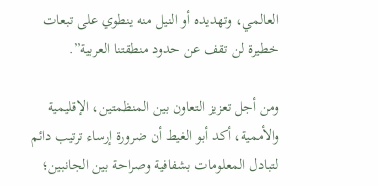العالمي، وتهديده أو النيل منه ينطوي على تبعات خطيرة لن تقف عن حدود منطقتنا العربية”.

ومن أجل تعزيز التعاون بين المنظمتين، الإقليمية والأممية، أكد أبو الغيط أن ضرورة إرساء ترتيب دائم لتبادل المعلومات بشفافية وصراحة بين الجانبين؛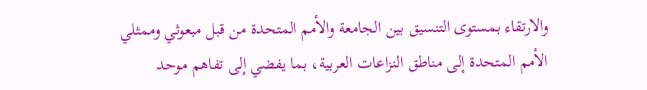والارتقاء بمستوى التنسيق بين الجامعة والأمم المتحدة من قبل مبعوثي وممثلي الأمم المتحدة إلى مناطق النزاعات العربية، بما يفضي إلى تفاهم موحد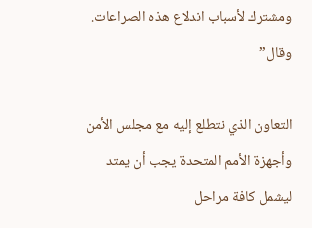ومشترك لأسباب اندلاع هذه الصراعات. وقال”

التعاون الذي نتطلع إليه مع مجلس الأمن وأجهزة الأمم المتحدة يجب أن يمتد ليشمل كافة مراحل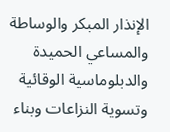الإنذار المبكر والوساطة والمساعي الحميدة والدبلوماسية الوقائية وتسوية النزاعات وبناء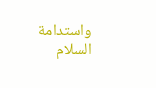واستدامة السلام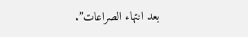بعد انتهاء الصراعات”.